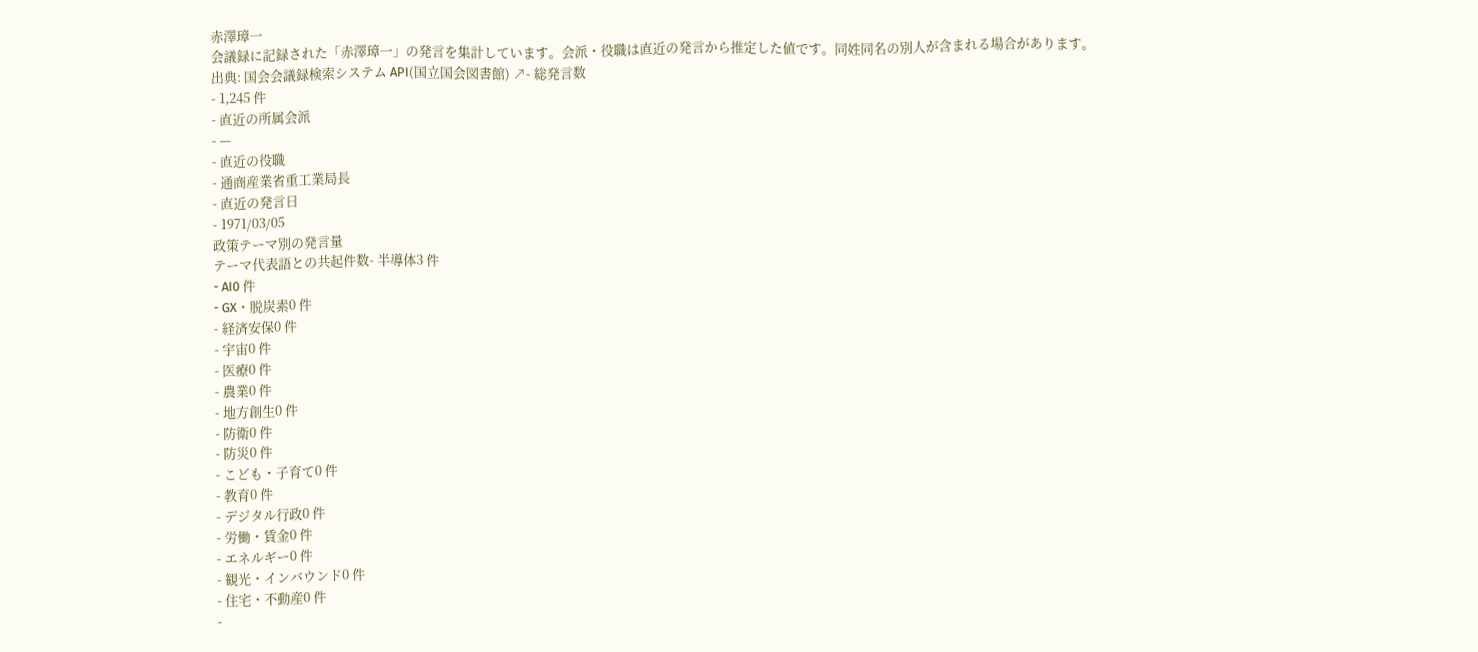赤澤璋一
会議録に記録された「赤澤璋一」の発言を集計しています。会派・役職は直近の発言から推定した値です。同姓同名の別人が含まれる場合があります。
出典: 国会会議録検索システム API(国立国会図書館) ↗- 総発言数
- 1,245 件
- 直近の所属会派
- —
- 直近の役職
- 通商産業省重工業局長
- 直近の発言日
- 1971/03/05
政策テーマ別の発言量
テーマ代表語との共起件数- 半導体3 件
- AI0 件
- GX・脱炭素0 件
- 経済安保0 件
- 宇宙0 件
- 医療0 件
- 農業0 件
- 地方創生0 件
- 防衛0 件
- 防災0 件
- こども・子育て0 件
- 教育0 件
- デジタル行政0 件
- 労働・賃金0 件
- エネルギー0 件
- 観光・インバウンド0 件
- 住宅・不動産0 件
-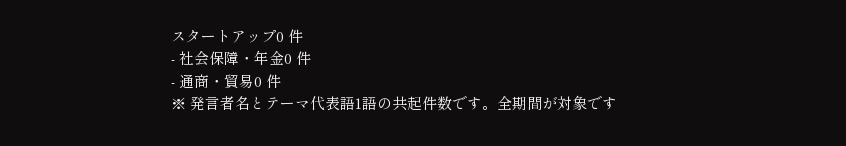スタートアップ0 件
- 社会保障・年金0 件
- 通商・貿易0 件
※ 発言者名とテーマ代表語1語の共起件数です。全期間が対象です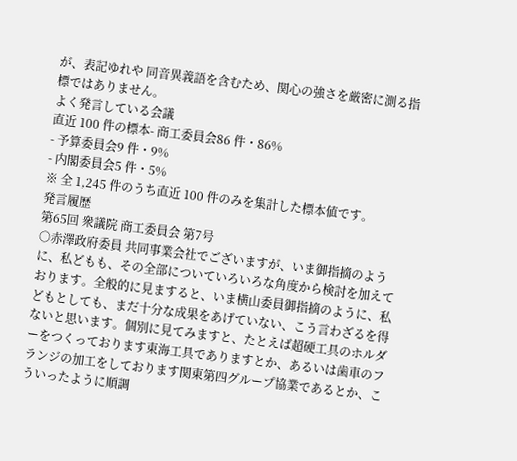が、表記ゆれや 同音異義語を含むため、関心の強さを厳密に測る指標ではありません。
よく発言している会議
直近 100 件の標本- 商工委員会86 件・86%
- 予算委員会9 件・9%
- 内閣委員会5 件・5%
※ 全 1,245 件のうち直近 100 件のみを集計した標本値です。
発言履歴
第65回 衆議院 商工委員会 第7号
○赤澤政府委員 共同事業会社でございますが、いま御指摘のように、私どもも、その全部についていろいろな角度から検討を加えております。全般的に見ますると、いま横山委員御指摘のように、私どもとしても、まだ十分な成果をあげていない、こう言わざるを得ないと思います。個別に見てみますと、たとえば超硬工具のホルダーをつくっております東海工具でありますとか、あるいは歯車のフランジの加工をしております関東第四グループ協業であるとか、こういったように順調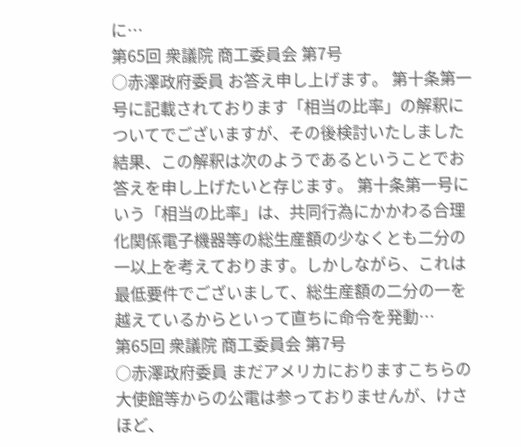に…
第65回 衆議院 商工委員会 第7号
○赤澤政府委員 お答え申し上げます。 第十条第一号に記載されております「相当の比率」の解釈についてでございますが、その後検討いたしました結果、この解釈は次のようであるということでお答えを申し上げたいと存じます。 第十条第一号にいう「相当の比率」は、共同行為にかかわる合理化関係電子機器等の総生産額の少なくとも二分の一以上を考えております。しかしながら、これは最低要件でございまして、総生産額の二分の一を越えているからといって直ちに命令を発動…
第65回 衆議院 商工委員会 第7号
○赤澤政府委員 まだアメリカにおりますこちらの大使館等からの公電は参っておりませんが、けさほど、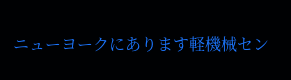ニューヨークにあります軽機械セン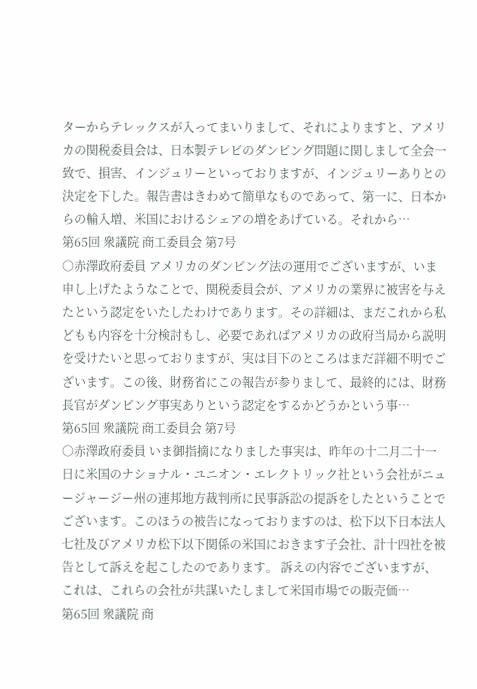ターからテレックスが入ってまいりまして、それによりますと、アメリカの関税委員会は、日本製テレビのダンピング問題に関しまして全会一致で、損害、インジュリーといっておりますが、インジュリーありとの決定を下した。報告書はきわめて簡単なものであって、第一に、日本からの輸入増、米国におけるシェアの増をあげている。それから…
第65回 衆議院 商工委員会 第7号
○赤澤政府委員 アメリカのダンピング法の運用でございますが、いま申し上げたようなことで、関税委員会が、アメリカの業界に被害を与えたという認定をいたしたわけであります。その詳細は、まだこれから私どもも内容を十分検討もし、必要であればアメリカの政府当局から説明を受けたいと思っておりますが、実は目下のところはまだ詳細不明でございます。この後、財務省にこの報告が参りまして、最終的には、財務長官がダンピング事実ありという認定をするかどうかという事…
第65回 衆議院 商工委員会 第7号
○赤澤政府委員 いま御指摘になりました事実は、昨年の十二月二十一日に米国のナショナル・ユニオン・エレクトリック社という会社がニュージャージー州の連邦地方裁判所に民事訴訟の提訴をしたということでございます。このほうの被告になっておりますのは、松下以下日本法人七社及びアメリカ松下以下関係の米国におきます子会社、計十四社を被告として訴えを起こしたのであります。 訴えの内容でございますが、これは、これらの会社が共謀いたしまして米国市場での販売価…
第65回 衆議院 商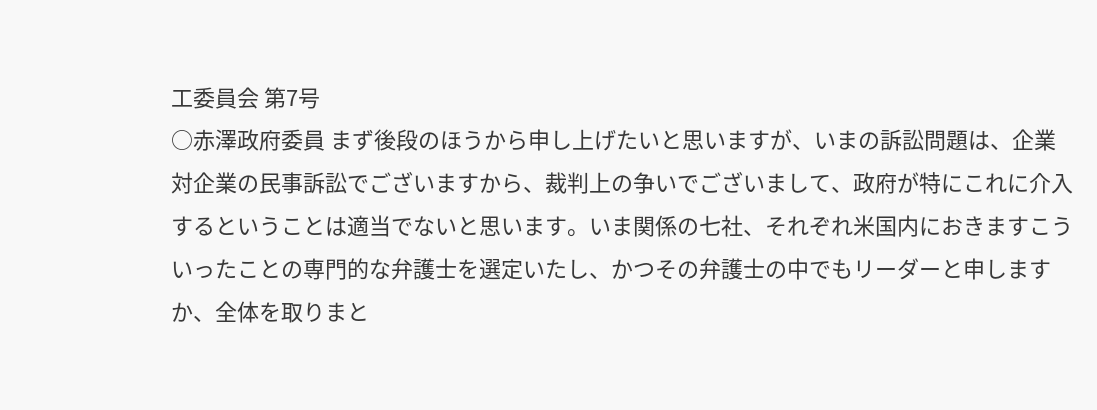工委員会 第7号
○赤澤政府委員 まず後段のほうから申し上げたいと思いますが、いまの訴訟問題は、企業対企業の民事訴訟でございますから、裁判上の争いでございまして、政府が特にこれに介入するということは適当でないと思います。いま関係の七社、それぞれ米国内におきますこういったことの専門的な弁護士を選定いたし、かつその弁護士の中でもリーダーと申しますか、全体を取りまと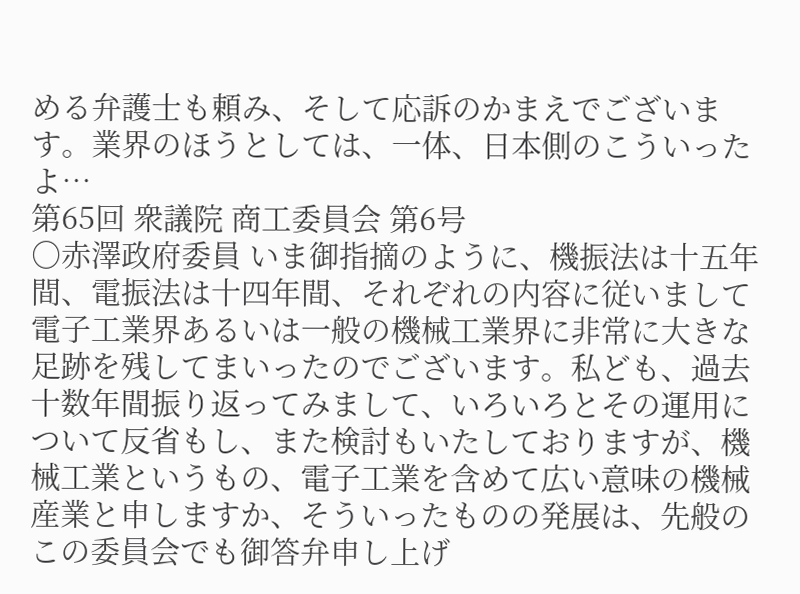める弁護士も頼み、そして応訴のかまえでございます。業界のほうとしては、一体、日本側のこういったよ…
第65回 衆議院 商工委員会 第6号
○赤澤政府委員 いま御指摘のように、機振法は十五年間、電振法は十四年間、それぞれの内容に従いまして電子工業界あるいは一般の機械工業界に非常に大きな足跡を残してまいったのでございます。私ども、過去十数年間振り返ってみまして、いろいろとその運用について反省もし、また検討もいたしておりますが、機械工業というもの、電子工業を含めて広い意味の機械産業と申しますか、そういったものの発展は、先般のこの委員会でも御答弁申し上げ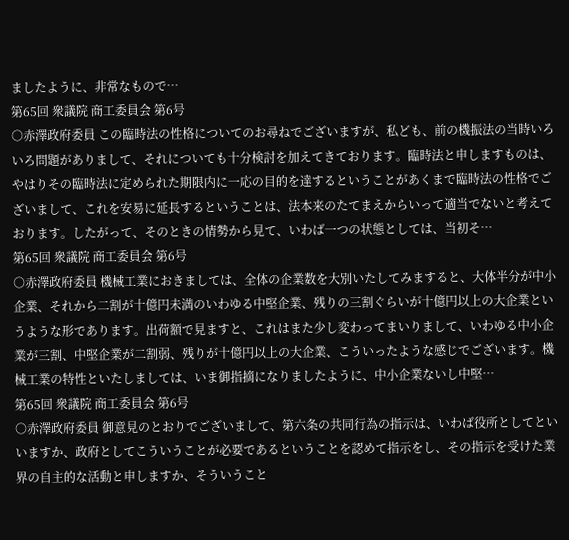ましたように、非常なもので…
第65回 衆議院 商工委員会 第6号
○赤澤政府委員 この臨時法の性格についてのお尋ねでございますが、私ども、前の機振法の当時いろいろ問題がありまして、それについても十分検討を加えてきております。臨時法と申しますものは、やはりその臨時法に定められた期限内に一応の目的を達するということがあくまで臨時法の性格でございまして、これを安易に延長するということは、法本来のたてまえからいって適当でないと考えております。したがって、そのときの情勢から見て、いわば一つの状態としては、当初そ…
第65回 衆議院 商工委員会 第6号
○赤澤政府委員 機械工業におきましては、全体の企業数を大別いたしてみますると、大体半分が中小企業、それから二割が十億円未満のいわゆる中堅企業、残りの三割ぐらいが十億円以上の大企業というような形であります。出荷額で見ますと、これはまた少し変わってまいりまして、いわゆる中小企業が三割、中堅企業が二割弱、残りが十億円以上の大企業、こういったような感じでございます。機械工業の特性といたしましては、いま御指摘になりましたように、中小企業ないし中堅…
第65回 衆議院 商工委員会 第6号
○赤澤政府委員 御意見のとおりでございまして、第六条の共同行為の指示は、いわば役所としてといいますか、政府としてこういうことが必要であるということを認めて指示をし、その指示を受けた業界の自主的な活動と申しますか、そういうこと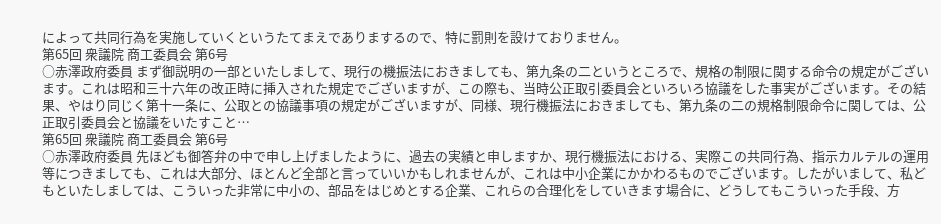によって共同行為を実施していくというたてまえでありまするので、特に罰則を設けておりません。
第65回 衆議院 商工委員会 第6号
○赤澤政府委員 まず御説明の一部といたしまして、現行の機振法におきましても、第九条の二というところで、規格の制限に関する命令の規定がございます。これは昭和三十六年の改正時に挿入された規定でございますが、この際も、当時公正取引委員会といろいろ協議をした事実がございます。その結果、やはり同じく第十一条に、公取との協議事項の規定がございますが、同様、現行機振法におきましても、第九条の二の規格制限命令に関しては、公正取引委員会と協議をいたすこと…
第65回 衆議院 商工委員会 第6号
○赤澤政府委員 先ほども御答弁の中で申し上げましたように、過去の実績と申しますか、現行機振法における、実際この共同行為、指示カルテルの運用等につきましても、これは大部分、ほとんど全部と言っていいかもしれませんが、これは中小企業にかかわるものでございます。したがいまして、私どもといたしましては、こういった非常に中小の、部品をはじめとする企業、これらの合理化をしていきます場合に、どうしてもこういった手段、方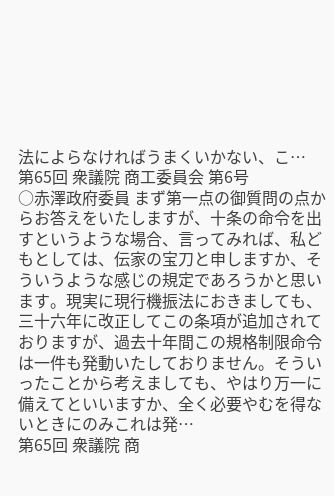法によらなければうまくいかない、こ…
第65回 衆議院 商工委員会 第6号
○赤澤政府委員 まず第一点の御質問の点からお答えをいたしますが、十条の命令を出すというような場合、言ってみれば、私どもとしては、伝家の宝刀と申しますか、そういうような感じの規定であろうかと思います。現実に現行機振法におきましても、三十六年に改正してこの条項が追加されておりますが、過去十年間この規格制限命令は一件も発動いたしておりません。そういったことから考えましても、やはり万一に備えてといいますか、全く必要やむを得ないときにのみこれは発…
第65回 衆議院 商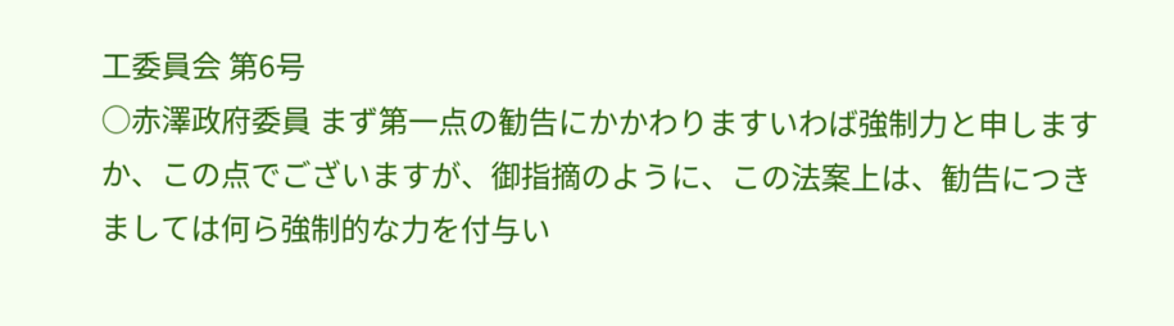工委員会 第6号
○赤澤政府委員 まず第一点の勧告にかかわりますいわば強制力と申しますか、この点でございますが、御指摘のように、この法案上は、勧告につきましては何ら強制的な力を付与い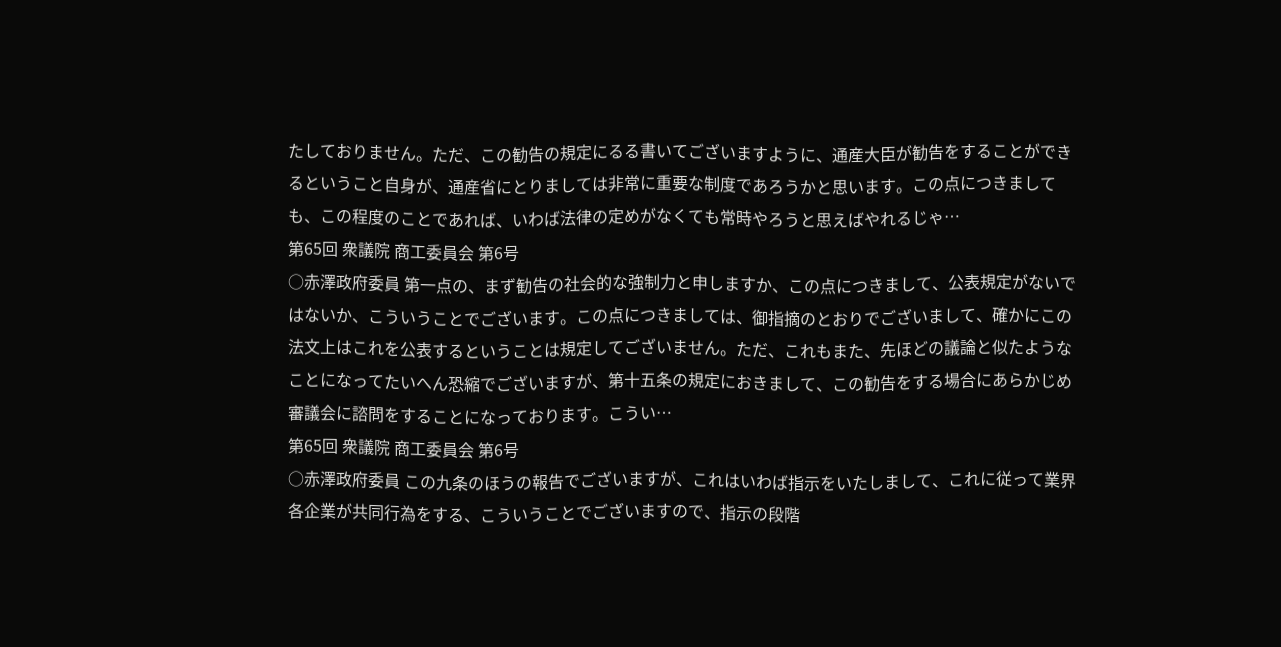たしておりません。ただ、この勧告の規定にるる書いてございますように、通産大臣が勧告をすることができるということ自身が、通産省にとりましては非常に重要な制度であろうかと思います。この点につきましても、この程度のことであれば、いわば法律の定めがなくても常時やろうと思えばやれるじゃ…
第65回 衆議院 商工委員会 第6号
○赤澤政府委員 第一点の、まず勧告の社会的な強制力と申しますか、この点につきまして、公表規定がないではないか、こういうことでございます。この点につきましては、御指摘のとおりでございまして、確かにこの法文上はこれを公表するということは規定してございません。ただ、これもまた、先ほどの議論と似たようなことになってたいへん恐縮でございますが、第十五条の規定におきまして、この勧告をする場合にあらかじめ審議会に諮問をすることになっております。こうい…
第65回 衆議院 商工委員会 第6号
○赤澤政府委員 この九条のほうの報告でございますが、これはいわば指示をいたしまして、これに従って業界各企業が共同行為をする、こういうことでございますので、指示の段階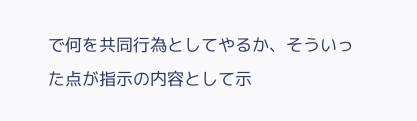で何を共同行為としてやるか、そういった点が指示の内容として示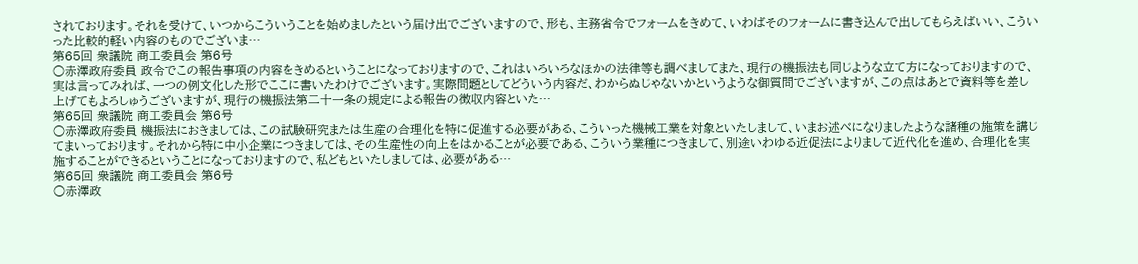されております。それを受けて、いつからこういうことを始めましたという届け出でございますので、形も、主務省令でフォームをきめて、いわばそのフォームに書き込んで出してもらえばいい、こういった比較的軽い内容のものでございま…
第65回 衆議院 商工委員会 第6号
○赤澤政府委員 政令でこの報告事項の内容をきめるということになっておりますので、これはいろいろなほかの法律等も調べましてまた、現行の機振法も同じような立て方になっておりますので、実は言ってみれば、一つの例文化した形でここに書いたわけでございます。実際問題としてどういう内容だ、わからぬじゃないかというような御質問でございますが、この点はあとで資料等を差し上げてもよろしゅうございますが、現行の機振法第二十一条の規定による報告の徴収内容といた…
第65回 衆議院 商工委員会 第6号
○赤澤政府委員 機振法におきましては、この試験研究または生産の合理化を特に促進する必要がある、こういった機械工業を対象といたしまして、いまお述べになりましたような諸種の施策を講じてまいっております。それから特に中小企業につきましては、その生産性の向上をはかることが必要である、こういう業種につきまして、別途いわゆる近促法によりまして近代化を進め、合理化を実施することができるということになっておりますので、私どもといたしましては、必要がある…
第65回 衆議院 商工委員会 第6号
○赤澤政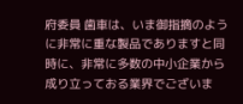府委員 歯車は、いま御指摘のように非常に重な製品でありますと同時に、非常に多数の中小企業から成り立っておる業界でございま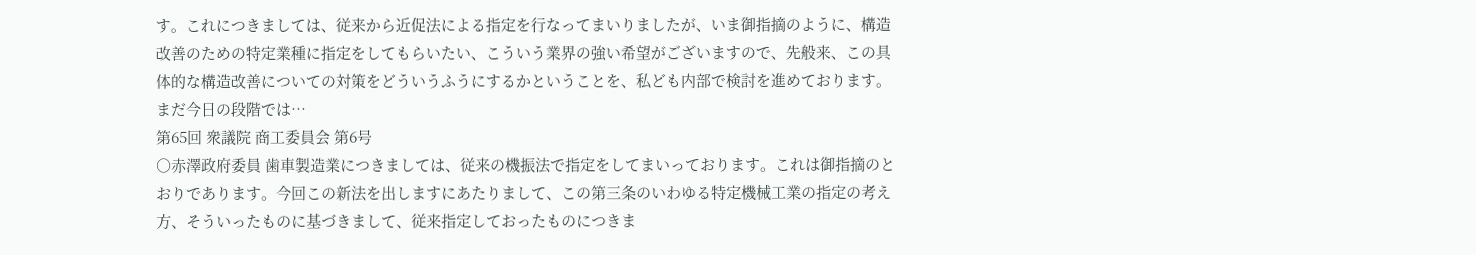す。これにつきましては、従来から近促法による指定を行なってまいりましたが、いま御指摘のように、構造改善のための特定業種に指定をしてもらいたい、こういう業界の強い希望がございますので、先般来、この具体的な構造改善についての対策をどういうふうにするかということを、私ども内部で検討を進めております。まだ今日の段階では…
第65回 衆議院 商工委員会 第6号
○赤澤政府委員 歯車製造業につきましては、従来の機振法で指定をしてまいっております。これは御指摘のとおりであります。今回この新法を出しますにあたりまして、この第三条のいわゆる特定機械工業の指定の考え方、そういったものに基づきまして、従来指定しておったものにつきま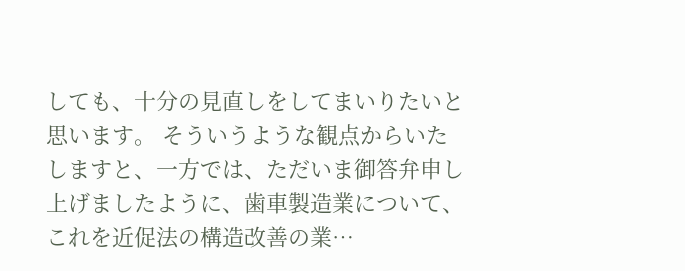しても、十分の見直しをしてまいりたいと思います。 そういうような観点からいたしますと、一方では、ただいま御答弁申し上げましたように、歯車製造業について、これを近促法の構造改善の業…